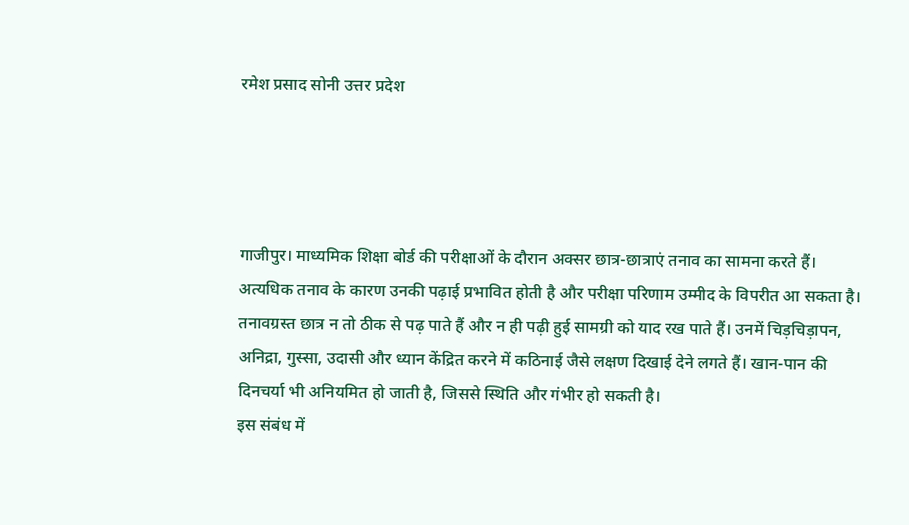रमेश प्रसाद सोनी उत्तर प्रदेश




गाजीपुर। माध्यमिक शिक्षा बोर्ड की परीक्षाओं के दौरान अक्सर छात्र-छात्राएं तनाव का सामना करते हैं। अत्यधिक तनाव के कारण उनकी पढ़ाई प्रभावित होती है और परीक्षा परिणाम उम्मीद के विपरीत आ सकता है। तनावग्रस्त छात्र न तो ठीक से पढ़ पाते हैं और न ही पढ़ी हुई सामग्री को याद रख पाते हैं। उनमें चिड़चिड़ापन, अनिद्रा, गुस्सा, उदासी और ध्यान केंद्रित करने में कठिनाई जैसे लक्षण दिखाई देने लगते हैं। खान-पान की दिनचर्या भी अनियमित हो जाती है, जिससे स्थिति और गंभीर हो सकती है।
इस संबंध में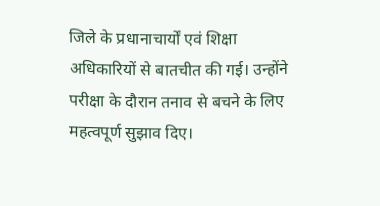जिले के प्रधानाचार्यों एवं शिक्षा अधिकारियों से बातचीत की गई। उन्होंने परीक्षा के दौरान तनाव से बचने के लिए महत्वपूर्ण सुझाव दिए।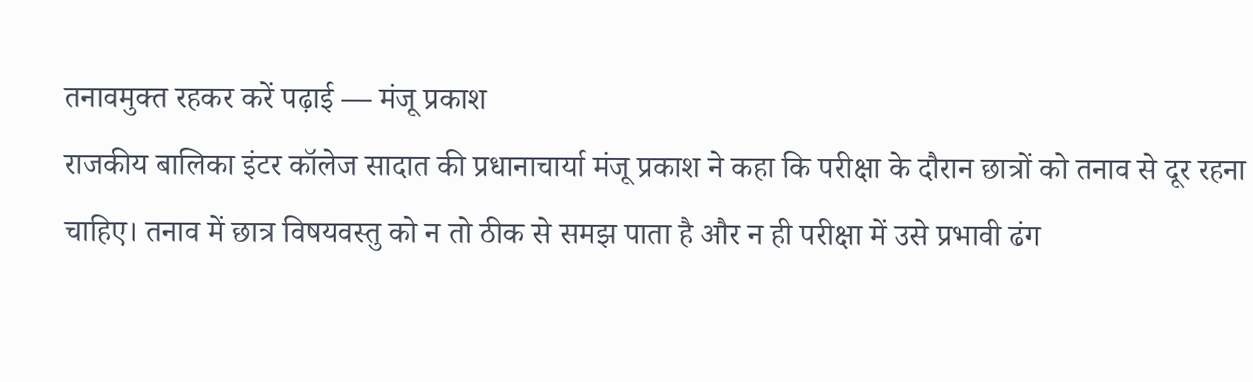तनावमुक्त रहकर करें पढ़ाई — मंजू प्रकाश
राजकीय बालिका इंटर कॉलेज सादात की प्रधानाचार्या मंजू प्रकाश ने कहा कि परीक्षा के दौरान छात्रों को तनाव से दूर रहना चाहिए। तनाव में छात्र विषयवस्तु को न तो ठीक से समझ पाता है और न ही परीक्षा में उसे प्रभावी ढंग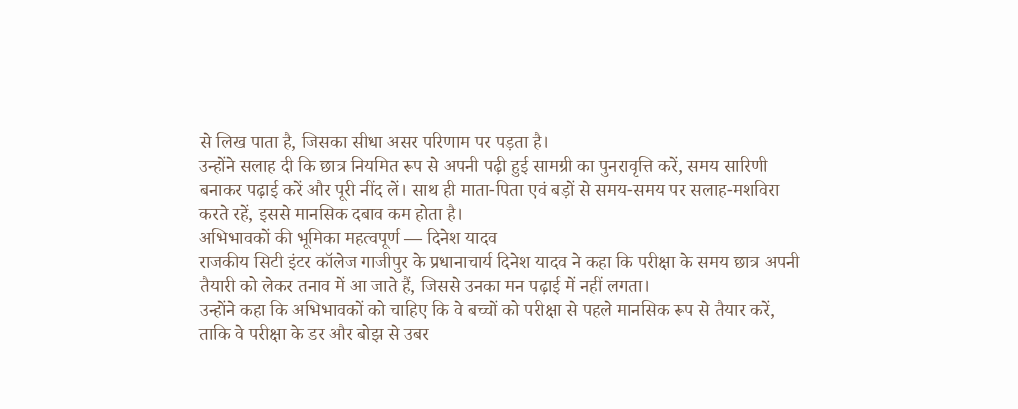से लिख पाता है, जिसका सीधा असर परिणाम पर पड़ता है।
उन्होंने सलाह दी कि छात्र नियमित रूप से अपनी पढ़ी हुई सामग्री का पुनरावृत्ति करें, समय सारिणी बनाकर पढ़ाई करें और पूरी नींद लें। साथ ही माता-पिता एवं बड़ों से समय-समय पर सलाह-मशविरा करते रहें, इससे मानसिक दबाव कम होता है।
अभिभावकों की भूमिका महत्वपूर्ण — दिनेश यादव
राजकीय सिटी इंटर कॉलेज गाजीपुर के प्रधानाचार्य दिनेश यादव ने कहा कि परीक्षा के समय छात्र अपनी तैयारी को लेकर तनाव में आ जाते हैं, जिससे उनका मन पढ़ाई में नहीं लगता।
उन्होंने कहा कि अभिभावकों को चाहिए कि वे बच्चों को परीक्षा से पहले मानसिक रूप से तैयार करें, ताकि वे परीक्षा के डर और बोझ से उबर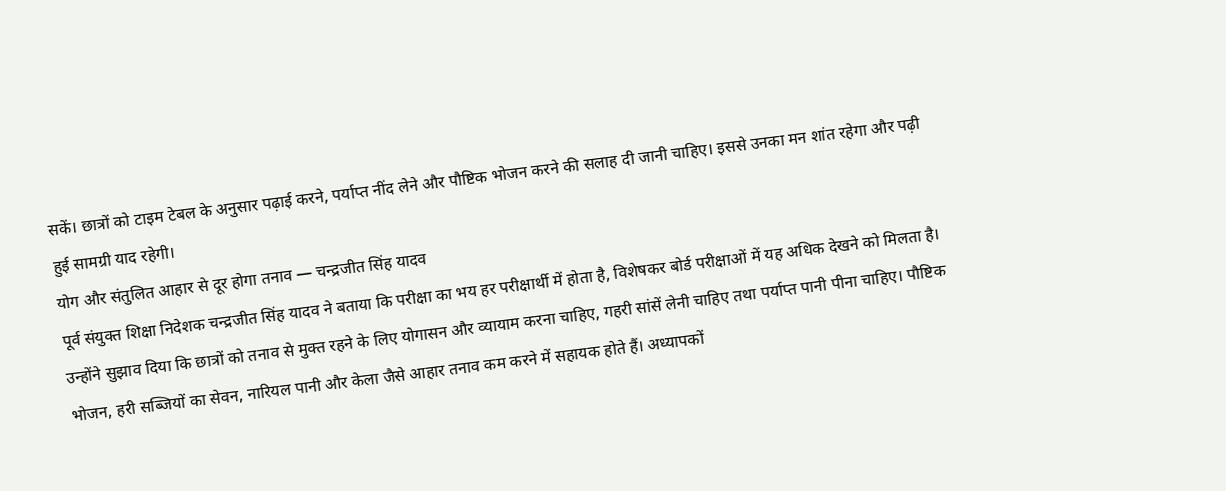सकें। छात्रों को टाइम टेबल के अनुसार पढ़ाई करने, पर्याप्त नींद लेने और पौष्टिक भोजन करने की सलाह दी जानी चाहिए। इससे उनका मन शांत रहेगा और पढ़ी हुई सामग्री याद रहेगी।
योग और संतुलित आहार से दूर होगा तनाव — चन्द्रजीत सिंह यादव
पूर्व संयुक्त शिक्षा निदेशक चन्द्रजीत सिंह यादव ने बताया कि परीक्षा का भय हर परीक्षार्थी में होता है, विशेषकर बोर्ड परीक्षाओं में यह अधिक देखने को मिलता है।
उन्होंने सुझाव दिया कि छात्रों को तनाव से मुक्त रहने के लिए योगासन और व्यायाम करना चाहिए, गहरी सांसें लेनी चाहिए तथा पर्याप्त पानी पीना चाहिए। पौष्टिक भोजन, हरी सब्जियों का सेवन, नारियल पानी और केला जैसे आहार तनाव कम करने में सहायक होते हैं। अध्यापकों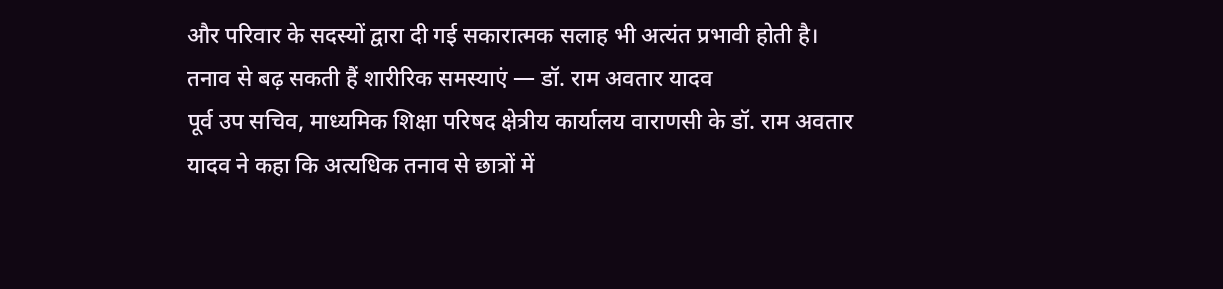और परिवार के सदस्यों द्वारा दी गई सकारात्मक सलाह भी अत्यंत प्रभावी होती है।
तनाव से बढ़ सकती हैं शारीरिक समस्याएं — डॉ. राम अवतार यादव
पूर्व उप सचिव, माध्यमिक शिक्षा परिषद क्षेत्रीय कार्यालय वाराणसी के डॉ. राम अवतार यादव ने कहा कि अत्यधिक तनाव से छात्रों में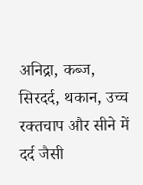अनिद्रा, कब्ज, सिरदर्द, थकान, उच्च रक्तचाप और सीने में दर्द जैसी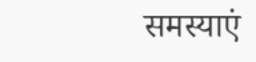समस्याएं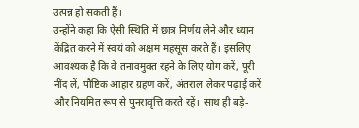उत्पन्न हो सकती हैं।
उन्होंने कहा कि ऐसी स्थिति में छात्र निर्णय लेने और ध्यान केंद्रित करने में स्वयं को अक्षम महसूस करते हैं। इसलिए आवश्यक है कि वे तनावमुक्त रहने के लिए योग करें, पूरी नींद लें, पौष्टिक आहार ग्रहण करें, अंतराल लेकर पढ़ाई करें और नियमित रूप से पुनरावृत्ति करते रहें। साथ ही बड़े-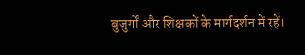बुजुर्गों और शिक्षकों के मार्गदर्शन में रहें।